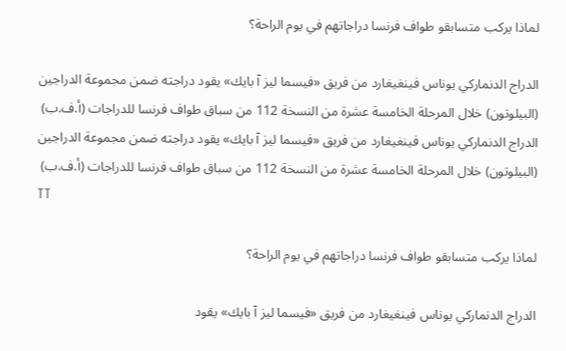لماذا يركب متسابقو طواف فرنسا دراجاتهم في يوم الراحة؟

الدراج الدنماركي يوناس فينغيغارد من فريق «فيسما ليز آ بايك» يقود دراجته ضمن مجموعة الدراجين (البيلوتون) خلال المرحلة الخامسة عشرة من النسخة 112 من سباق طواف فرنسا للدراجات (أ.ف.ب)
الدراج الدنماركي يوناس فينغيغارد من فريق «فيسما ليز آ بايك» يقود دراجته ضمن مجموعة الدراجين (البيلوتون) خلال المرحلة الخامسة عشرة من النسخة 112 من سباق طواف فرنسا للدراجات (أ.ف.ب)
TT

لماذا يركب متسابقو طواف فرنسا دراجاتهم في يوم الراحة؟

الدراج الدنماركي يوناس فينغيغارد من فريق «فيسما ليز آ بايك» يقود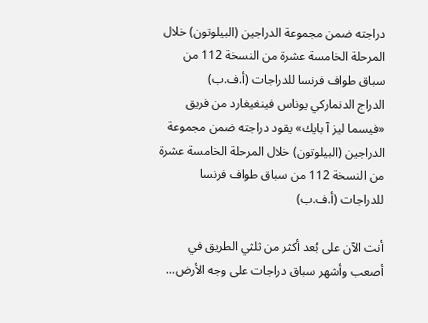دراجته ضمن مجموعة الدراجين (البيلوتون) خلال المرحلة الخامسة عشرة من النسخة 112 من سباق طواف فرنسا للدراجات (أ.ف.ب)
الدراج الدنماركي يوناس فينغيغارد من فريق «فيسما ليز آ بايك» يقود دراجته ضمن مجموعة الدراجين (البيلوتون) خلال المرحلة الخامسة عشرة من النسخة 112 من سباق طواف فرنسا للدراجات (أ.ف.ب)

أنت الآن على بُعد أكثر من ثلثي الطريق في أصعب وأشهر سباق دراجات على وجه الأرض...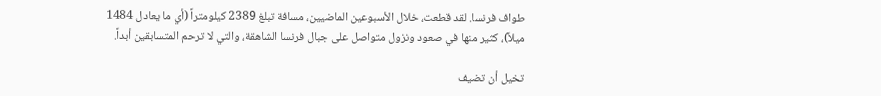طواف فرنسا. لقد قطعت، خلال الأسبوعين الماضيين، مسافة تبلغ 2389 كيلومتراً (أي ما يعادل 1484 ميلاً)، كثير منها في صعود ونزول متواصل على جبال فرنسا الشاهقة، والتي لا ترحم المتسابقين أبداً.

تخيل أن تضيف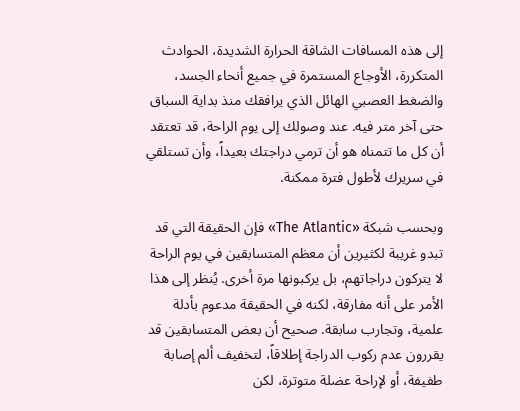إلى هذه المسافات الشاقة الحرارة الشديدة، الحوادث المتكررة، الأوجاع المستمرة في جميع أنحاء الجسد، والضغط العصبي الهائل الذي يرافقك منذ بداية السباق حتى آخر متر فيه. عند وصولك إلى يوم الراحة، قد تعتقد أن كل ما تتمناه هو أن ترمي دراجتك بعيداً، وأن تستلقي في سريرك لأطول فترة ممكنة.

وبحسب شبكة «The Atlantic» فإن الحقيقة التي قد تبدو غريبة لكثيرين أن معظم المتسابقين في يوم الراحة لا يتركون دراجاتهم، بل يركبونها مرة أخرى. يُنظر إلى هذا الأمر على أنه مفارقة، لكنه في الحقيقة مدعوم بأدلة علمية، وتجارب سابقة. صحيح أن بعض المتسابقين قد يقررون عدم ركوب الدراجة إطلاقاً، لتخفيف ألم إصابة طفيفة، أو لإراحة عضلة متوترة، لكن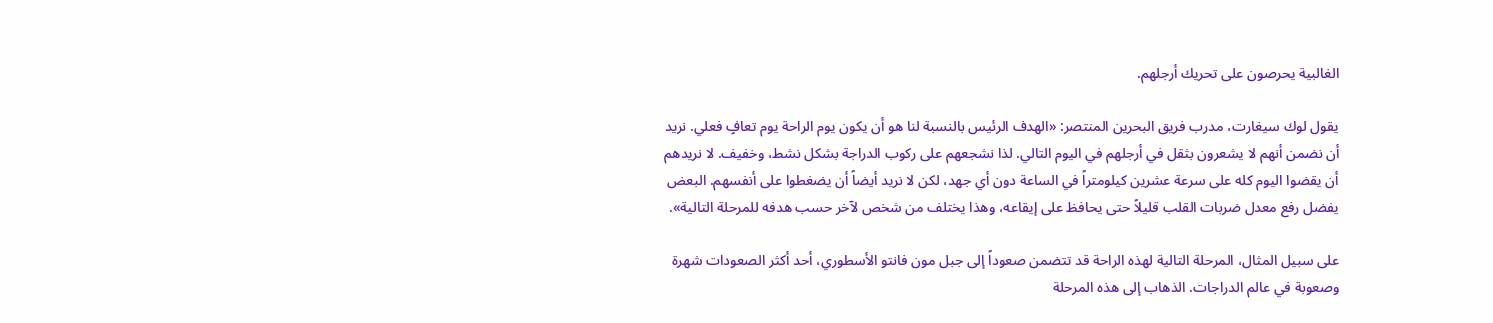الغالبية يحرصون على تحريك أرجلهم.

يقول لوك سيغارت، مدرب فريق البحرين المنتصر: «الهدف الرئيس بالنسبة لنا هو أن يكون يوم الراحة يوم تعافٍ فعلي. نريد أن نضمن أنهم لا يشعرون بثقل في أرجلهم في اليوم التالي. لذا نشجعهم على ركوب الدراجة بشكل نشط، وخفيف. لا نريدهم أن يقضوا اليوم كله على سرعة عشرين كيلومتراً في الساعة دون أي جهد، لكن لا نريد أيضاً أن يضغطوا على أنفسهم. البعض يفضل رفع معدل ضربات القلب قليلاً حتى يحافظ على إيقاعه، وهذا يختلف من شخص لآخر حسب هدفه للمرحلة التالية».

على سبيل المثال، المرحلة التالية لهذه الراحة قد تتضمن صعوداً إلى جبل مون فانتو الأسطوري، أحد أكثر الصعودات شهرة وصعوبة في عالم الدراجات. الذهاب إلى هذه المرحلة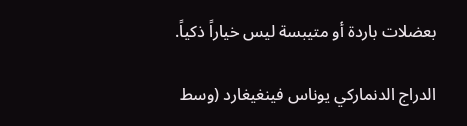بعضلات باردة أو متيبسة ليس خياراً ذكياً.

الدراج الدنماركي يوناس فينغيغارد (وسط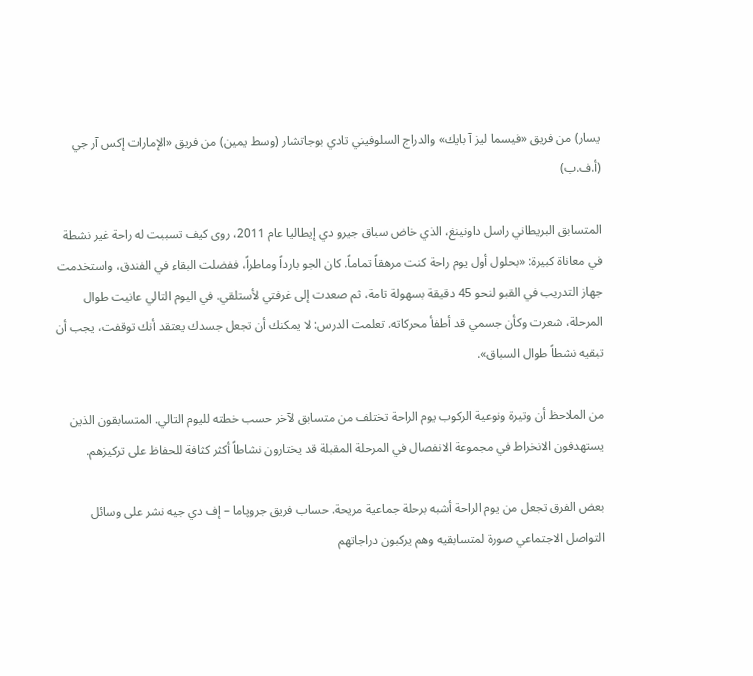يسار) من فريق «فيسما ليز آ بايك» والدراج السلوفيني تادي بوجاتشار (وسط يمين) من فريق «الإمارات إكس آر جي (أ.ف.ب)

المتسابق البريطاني راسل داونينغ، الذي خاض سباق جيرو دي إيطاليا عام 2011، روى كيف تسببت له راحة غير نشطة في معاناة كبيرة: «بحلول أول يوم راحة كنت مرهقاً تماماً. كان الجو بارداً وماطراً، ففضلت البقاء في الفندق، واستخدمت جهاز التدريب في القبو لنحو 45 دقيقة بسهولة تامة، ثم صعدت إلى غرفتي لأستلقي. في اليوم التالي عانيت طوال المرحلة، شعرت وكأن جسمي قد أطفأ محركاته. تعلمت الدرس: لا يمكنك أن تجعل جسدك يعتقد أنك توقفت، يجب أن تبقيه نشطاً طوال السباق».

من الملاحظ أن وتيرة ونوعية الركوب يوم الراحة تختلف من متسابق لآخر حسب خطته لليوم التالي. المتسابقون الذين يستهدفون الانخراط في مجموعة الانفصال في المرحلة المقبلة قد يختارون نشاطاً أكثر كثافة للحفاظ على تركيزهم.

بعض الفرق تجعل من يوم الراحة أشبه برحلة جماعية مريحة. حساب فريق جروپاما – إف دي جيه نشر على وسائل التواصل الاجتماعي صورة لمتسابقيه وهم يركبون دراجاتهم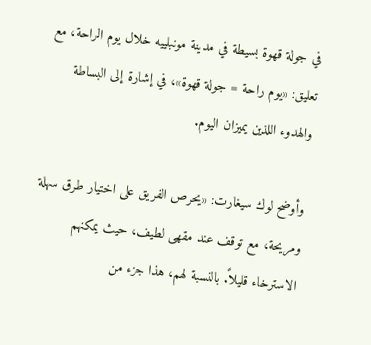في جولة قهوة بسيطة في مدينة مونبلييه خلال يوم الراحة، مع تعليق: «يوم راحة = جولة قهوة»، في إشارة إلى البساطة والهدوء اللذين يميزان اليوم.

وأوضح لوك سيغارت: «يحرص الفريق على اختيار طرق سهلة ومريحة، مع توقف عند مقهى لطيف، حيث يمكنهم الاسترخاء قليلاً. بالنسبة لهم، هذا جزء من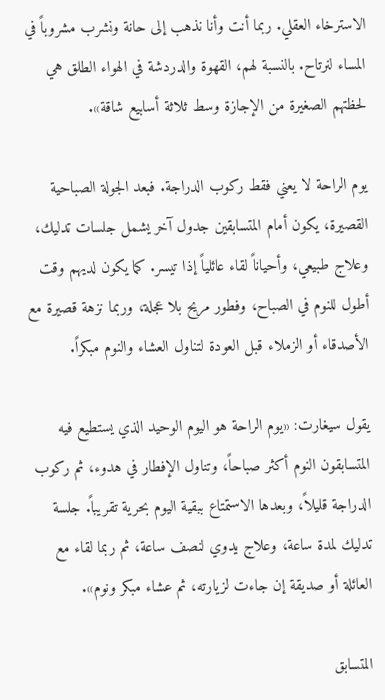الاسترخاء العقلي. ربما أنت وأنا نذهب إلى حانة ونشرب مشروباً في المساء لنرتاح. بالنسبة لهم، القهوة والدردشة في الهواء الطلق هي لحظتهم الصغيرة من الإجازة وسط ثلاثة أسابيع شاقة».

يوم الراحة لا يعني فقط ركوب الدراجة. فبعد الجولة الصباحية القصيرة، يكون أمام المتسابقين جدول آخر يشمل جلسات تدليك، وعلاج طبيعي، وأحياناً لقاء عائلياً إذا تيسر. كما يكون لديهم وقت أطول للنوم في الصباح، وفطور مريح بلا عجلة، وربما نزهة قصيرة مع الأصدقاء أو الزملاء قبل العودة لتناول العشاء والنوم مبكراً.

يقول سيغارت: «يوم الراحة هو اليوم الوحيد الذي يستطيع فيه المتسابقون النوم أكثر صباحاً، وتناول الإفطار في هدوء، ثم ركوب الدراجة قليلاً، وبعدها الاستمتاع ببقية اليوم بحرية تقريباً. جلسة تدليك لمدة ساعة، وعلاج يدوي لنصف ساعة، ثم ربما لقاء مع العائلة أو صديقة إن جاءت لزيارته، ثم عشاء مبكر ونوم».

المتسابق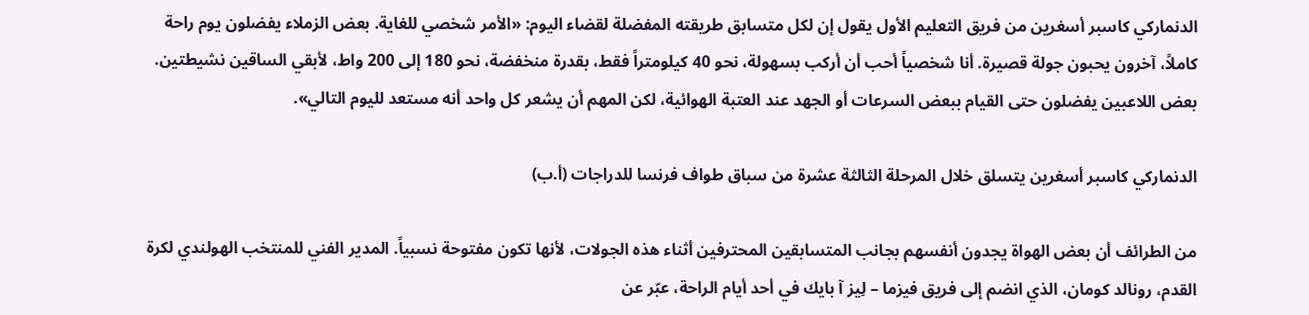الدنماركي كاسبر أسغرين من فريق التعليم الأول يقول إن لكل متسابق طريقته المفضلة لقضاء اليوم: «الأمر شخصي للغاية. بعض الزملاء يفضلون يوم راحة كاملاً، آخرون يحبون جولة قصيرة. أنا شخصياً أحب أن أركب بسهولة، نحو 40 كيلومتراً فقط، بقدرة منخفضة، نحو 180 إلى 200 واط، لأبقي الساقين نشيطتين. بعض اللاعبين يفضلون حتى القيام ببعض السرعات أو الجهد عند العتبة الهوائية، لكن المهم أن يشعر كل واحد أنه مستعد لليوم التالي».

الدنماركي كاسبر أسغرين يتسلق خلال المرحلة الثالثة عشرة من سباق طواف فرنسا للدراجات (أ.ب)

من الطرائف أن بعض الهواة يجدون أنفسهم بجانب المتسابقين المحترفين أثناء هذه الجولات، لأنها تكون مفتوحة نسبياً. المدير الفني للمنتخب الهولندي لكرة القدم، رونالد كومان، الذي انضم إلى فريق فيزما – لِيز آ بايك في أحد أيام الراحة، عبّر عن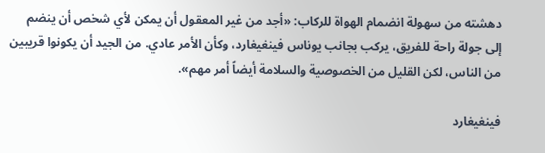دهشته من سهولة انضمام الهواة للركاب: «أجد من غير المعقول أن يمكن لأي شخص أن ينضم إلى جولة راحة للفريق، يركب بجانب يوناس فينغيغارد، وكأن الأمر عادي. من الجيد أن يكونوا قريبين من الناس، لكن القليل من الخصوصية والسلامة أيضاً أمر مهم».

فينغيغارد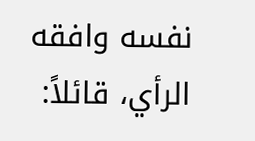نفسه وافقه الرأي، قائلاً: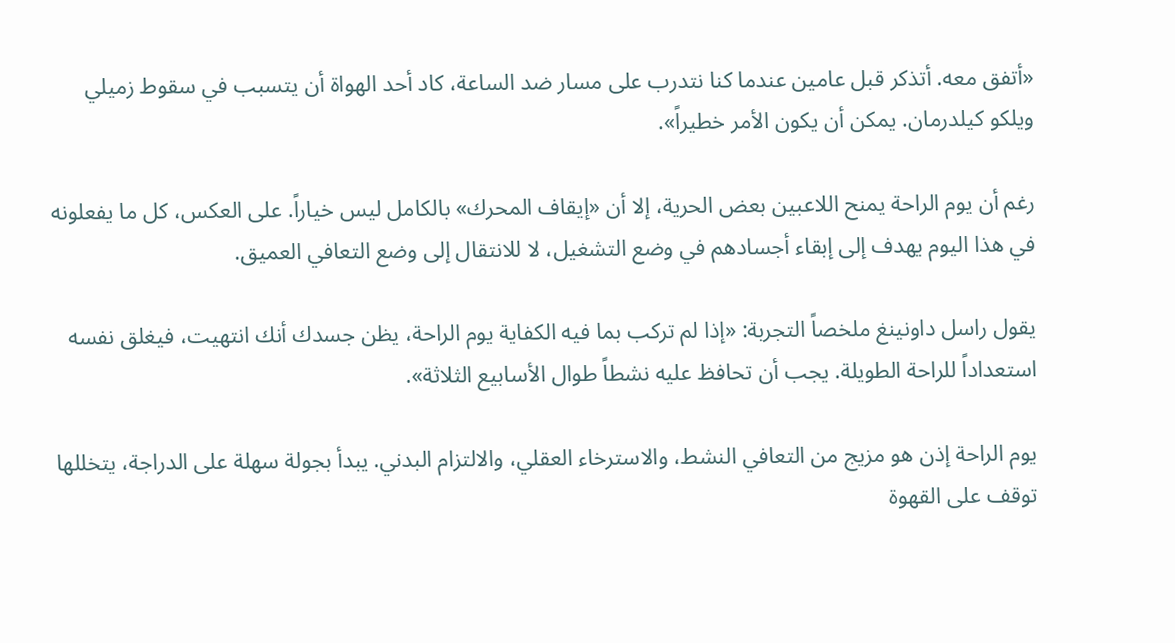«أتفق معه. أتذكر قبل عامين عندما كنا نتدرب على مسار ضد الساعة، كاد أحد الهواة أن يتسبب في سقوط زميلي ويلكو كيلدرمان. يمكن أن يكون الأمر خطيراً».

رغم أن يوم الراحة يمنح اللاعبين بعض الحرية، إلا أن «إيقاف المحرك» بالكامل ليس خياراً. على العكس، كل ما يفعلونه في هذا اليوم يهدف إلى إبقاء أجسادهم في وضع التشغيل، لا للانتقال إلى وضع التعافي العميق.

يقول راسل داونينغ ملخصاً التجربة: «إذا لم تركب بما فيه الكفاية يوم الراحة، يظن جسدك أنك انتهيت، فيغلق نفسه استعداداً للراحة الطويلة. يجب أن تحافظ عليه نشطاً طوال الأسابيع الثلاثة».

يوم الراحة إذن هو مزيج من التعافي النشط، والاسترخاء العقلي، والالتزام البدني. يبدأ بجولة سهلة على الدراجة، يتخللها توقف على القهوة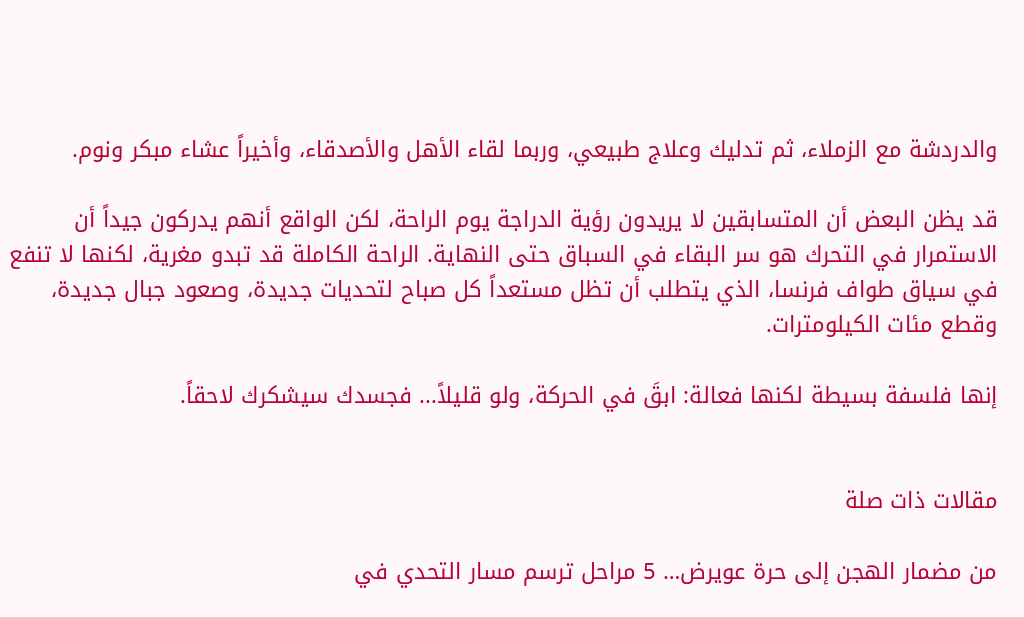والدردشة مع الزملاء، ثم تدليك وعلاج طبيعي، وربما لقاء الأهل والأصدقاء، وأخيراً عشاء مبكر ونوم.

قد يظن البعض أن المتسابقين لا يريدون رؤية الدراجة يوم الراحة، لكن الواقع أنهم يدركون جيداً أن الاستمرار في التحرك هو سر البقاء في السباق حتى النهاية. الراحة الكاملة قد تبدو مغرية، لكنها لا تنفع في سياق طواف فرنسا، الذي يتطلب أن تظل مستعداً كل صباح لتحديات جديدة، وصعود جبال جديدة، وقطع مئات الكيلومترات.

إنها فلسفة بسيطة لكنها فعالة: ابقَ في الحركة، ولو قليلاً... فجسدك سيشكرك لاحقاً.


مقالات ذات صلة

من مضمار الهجن إلى حرة عويرض… 5 مراحل ترسم مسار التحدي في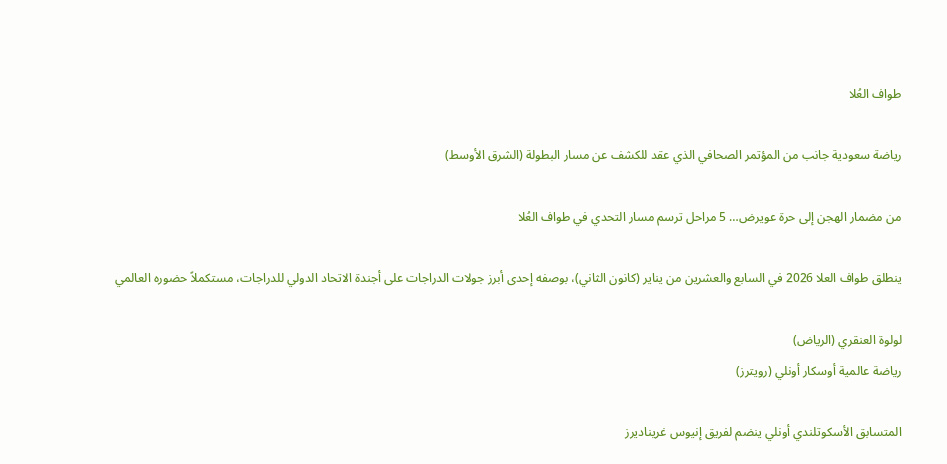طواف العُلا

رياضة سعودية جانب من المؤتمر الصحافي الذي عقد للكشف عن مسار البطولة (الشرق الأوسط)

من مضمار الهجن إلى حرة عويرض… 5 مراحل ترسم مسار التحدي في طواف العُلا

ينطلق طواف العلا 2026 في السابع والعشرين من يناير (كانون الثاني)، بوصفه إحدى أبرز جولات الدراجات على أجندة الاتحاد الدولي للدراجات، مستكملاً حضوره العالمي

لولوة العنقري (الرياض)
رياضة عالمية أوسكار أونلي (رويترز)

المتسابق الأسكوتلندي أونلي ينضم لفريق إنيوس غريناديرز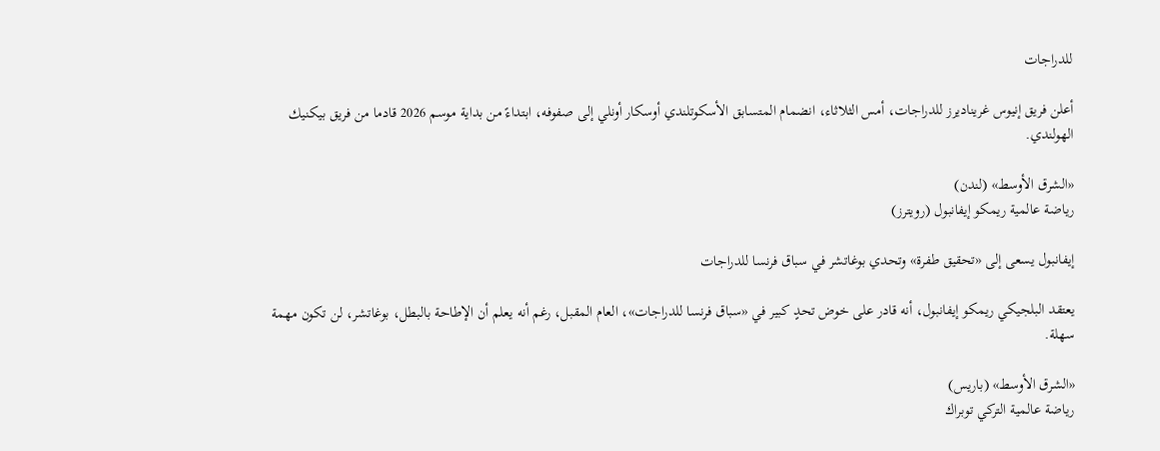للدراجات

أعلن فريق إنيوس غريناديرز للدراجات، أمس الثلاثاء، انضمام المتسابق الأسكوتلندي أوسكار أونلي إلى صفوفه، ابتداءً من بداية موسم 2026 قادما من فريق بيكنيك الهولندي.

«الشرق الأوسط» (لندن)
رياضة عالمية ريمكو إيفانبول (رويترز)

إيفانبول يسعى إلى «تحقيق طفرة» وتحدي بوغاتشر في سباق فرنسا للدراجات

يعتقد البلجيكي ريمكو إيفانبول، أنه قادر على خوض تحدٍ كبير في «سباق فرنسا للدراجات»، العام المقبل، رغم أنه يعلم أن الإطاحة بالبطل، بوغاتشر، لن تكون مهمة سهلة.

«الشرق الأوسط» (باريس)
رياضة عالمية التركي توبراك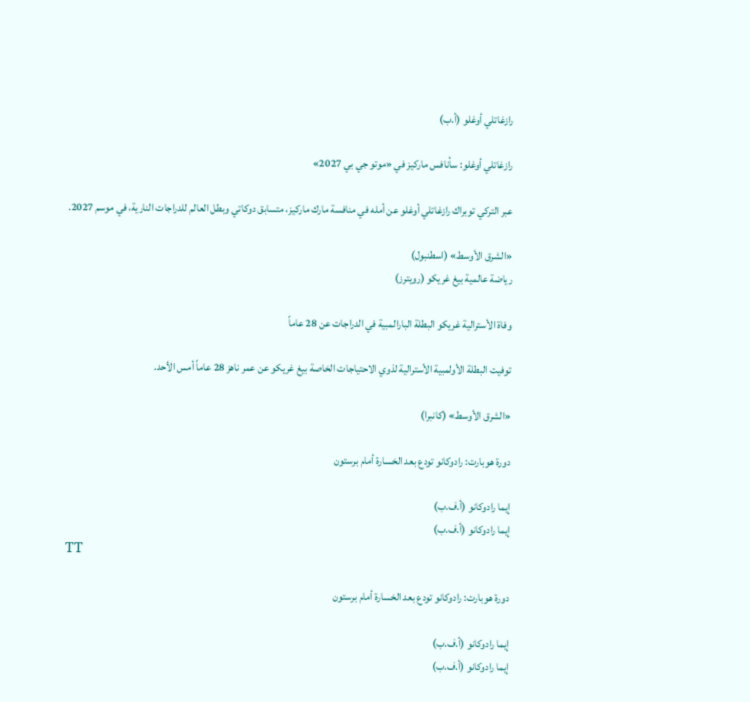رازغاتلي أوغلو (أ.ب)

رازغاتلي أوغلو: سأنافس ماركيز في «موتو جي بي 2027»

عبر التركي توبراك رازغاتلي أوغلو عن أمله في منافسة مارك ماركيز، متسابق دوكاتي وبطل العالم للدراجات النارية، في موسم 2027.

«الشرق الأوسط» (اسطنبول)
رياضة عالمية بيغ غريكو (رويترز)

وفاة الأسترالية غريكو البطلة البارالمبية في الدراجات عن 28 عاماً

توفيت البطلة الأولمبية الأسترالية لذوي الاحتياجات الخاصة بيغ غريكو عن عمر ناهز 28 عاماً أمس الأحد.

«الشرق الأوسط» (كانبرا)

دورة هوبارت: رادوكانو تودع بعد الخسارة أمام برستون

إيما رادوكانو (أ.ف.ب)
إيما رادوكانو (أ.ف.ب)
TT

دورة هوبارت: رادوكانو تودع بعد الخسارة أمام برستون

إيما رادوكانو (أ.ف.ب)
إيما رادوكانو (أ.ف.ب)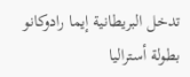تدخل البريطانية إيما رادوكانو بطولة أستراليا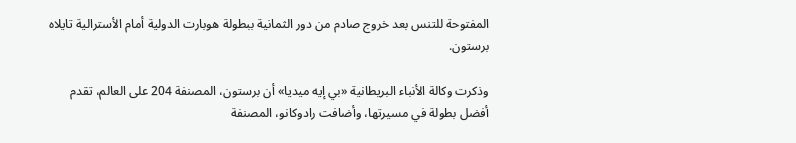المفتوحة للتنس بعد خروج صادم من دور الثمانية ببطولة هوبارت الدولية أمام الأسترالية تايلاه برستون.

وذكرت وكالة الأنباء البريطانية «بي إيه ميديا» أن برستون، المصنفة 204 على العالم، تقدم أفضل بطولة في مسيرتها، وأضافت رادوكانو، المصنفة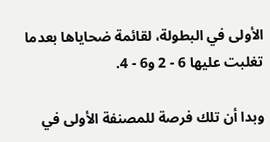الأولى في البطولة، لقائمة ضحاياها بعدما تغلبت عليها 6 - 2 و6 - 4.

وبدا أن تلك فرصة للمصنفة الأولى في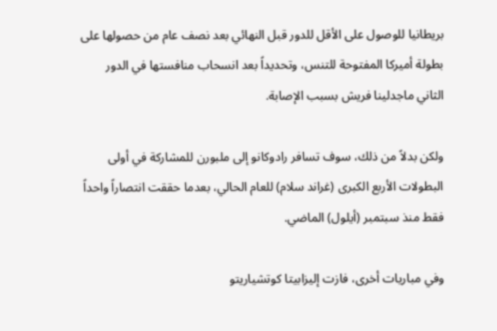بريطانيا للوصول على الأقل للدور قبل النهائي بعد نصف عام من حصولها على بطولة أميركا المفتوحة للتنس، وتحديداً بعد انسحاب منافستها في الدور الثاني ماجدلينا فريش بسبب الإصابة.

ولكن بدلاً من ذلك، سوف تسافر رادوكانو إلى ملبورن للمشاركة في أولى البطولات الأربع الكبرى (غراند سلام) للعام الحالي، بعدما حققت انتصاراً واحداً فقط منذ سبتمبر (أيلول) الماضي.

وفي مباريات أخرى، فازت إليزابيتا كوتشياريتو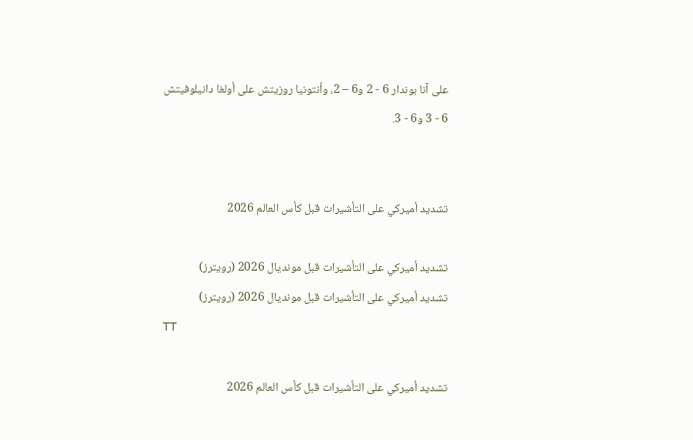على آنا بوندار 6 - 2 و6 – 2، وأنتونيا روزيتش على أولغا دانيلوفيتش 6 - 3 و6 - 3.


تشديد أميركي على التأشيرات قبل كأس العالم 2026

تشديد أميركي على التأشيرات قبل مونديال 2026 (رويترز)
تشديد أميركي على التأشيرات قبل مونديال 2026 (رويترز)
TT

تشديد أميركي على التأشيرات قبل كأس العالم 2026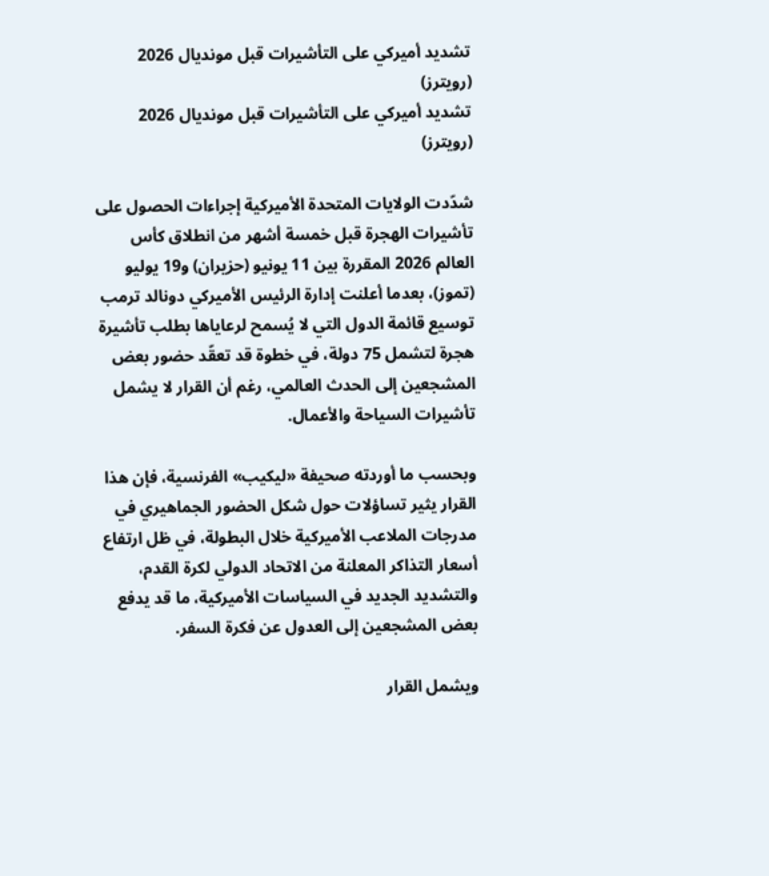تشديد أميركي على التأشيرات قبل مونديال 2026 (رويترز)
تشديد أميركي على التأشيرات قبل مونديال 2026 (رويترز)

شدّدت الولايات المتحدة الأميركية إجراءات الحصول على تأشيرات الهجرة قبل خمسة أشهر من انطلاق كأس العالم 2026 المقررة بين 11 يونيو (حزيران) و19 يوليو (تموز)، بعدما أعلنت إدارة الرئيس الأميركي دونالد ترمب توسيع قائمة الدول التي لا يُسمح لرعاياها بطلب تأشيرة هجرة لتشمل 75 دولة، في خطوة قد تعقّد حضور بعض المشجعين إلى الحدث العالمي، رغم أن القرار لا يشمل تأشيرات السياحة والأعمال.

وبحسب ما أوردته صحيفة «ليكيب» الفرنسية، فإن هذا القرار يثير تساؤلات حول شكل الحضور الجماهيري في مدرجات الملاعب الأميركية خلال البطولة، في ظل ارتفاع أسعار التذاكر المعلنة من الاتحاد الدولي لكرة القدم، والتشديد الجديد في السياسات الأميركية، ما قد يدفع بعض المشجعين إلى العدول عن فكرة السفر.

ويشمل القرار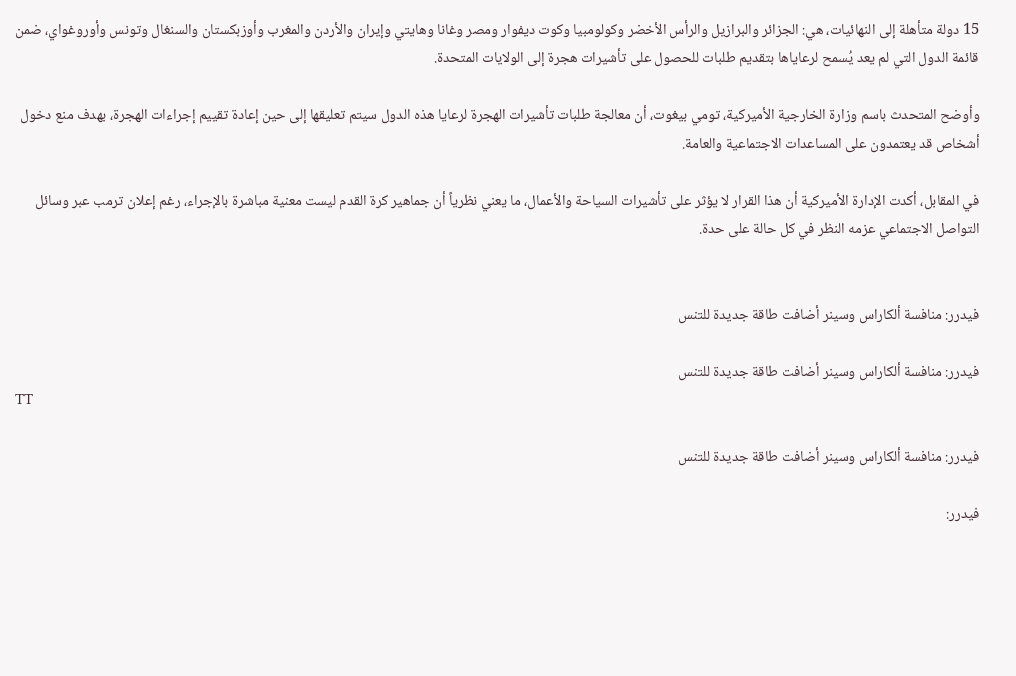15 دولة متأهلة إلى النهائيات، هي: الجزائر والبرازيل والرأس الأخضر وكولومبيا وكوت ديفوار ومصر وغانا وهايتي وإيران والأردن والمغرب وأوزبكستان والسنغال وتونس وأوروغواي، ضمن قائمة الدول التي لم يعد يُسمح لرعاياها بتقديم طلبات للحصول على تأشيرات هجرة إلى الولايات المتحدة.

وأوضح المتحدث باسم وزارة الخارجية الأميركية، تومي بيغوت، أن معالجة طلبات تأشيرات الهجرة لرعايا هذه الدول سيتم تعليقها إلى حين إعادة تقييم إجراءات الهجرة، بهدف منع دخول أشخاص قد يعتمدون على المساعدات الاجتماعية والعامة.

في المقابل، أكدت الإدارة الأميركية أن هذا القرار لا يؤثر على تأشيرات السياحة والأعمال، ما يعني نظرياً أن جماهير كرة القدم ليست معنية مباشرة بالإجراء، رغم إعلان ترمب عبر وسائل التواصل الاجتماعي عزمه النظر في كل حالة على حدة.


فيدرر: منافسة ألكاراس وسينر أضافت طاقة جديدة للتنس

فيدرر: منافسة ألكاراس وسينر أضافت طاقة جديدة للتنس
TT

فيدرر: منافسة ألكاراس وسينر أضافت طاقة جديدة للتنس

فيدرر: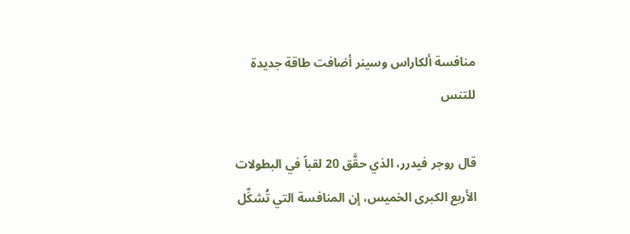منافسة ألكاراس وسينر أضافت طاقة جديدة للتنس

قال روجر فيدرر، الذي حقَّق 20 لقباً في البطولات الأربع الكبرى الخميس، إن المنافسة التي تُشكِّل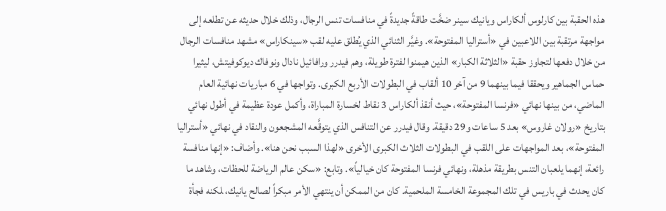هذه الحقبة بين كارلوس ألكاراس ويانيك سينر ضخَّت طاقةً جديدةً في منافسات تنس الرجال، وذلك خلال حديثه عن تطلعه إلى مواجهة مرتقبة بين اللاعبين في «أستراليا المفتوحة». وغيَّر الثنائي الذي يُطلق عليه لقب «سينكاراس» مشهد منافسات الرجال من خلال دفعها لتجاوز حقبة «الثلاثة الكبار» الذين هيمنوا لفترة طويلة، وهم فيدرر ورافائيل نادال ونوفاك ديوكوفيتش، ليثيرا حماس الجماهير ويحققا ‌فيما بينهما ‌9 من آخر 10 ألقاب في البطولات الأربع ‌الكبرى. وتواجها في 6 مباريات ‌نهائية العام الماضي، من بينها نهائي «فرنسا المفتوحة»، حيث أنقذ ألكاراس 3 نقاط لخسارة المباراة، وأكمل عودة عظيمة في أطول نهائي بتاريخ «رولان غاروس» بعد 5 ساعات و29 دقيقة. وقال فيدرر عن التنافس الذي يتوقَّعه المشجعون والنقاد في نهائي «أستراليا المفتوحة»، بعد المواجهات على اللقب في البطولات الثلاث الكبرى الأخرى «لهذا السبب نحن هنا». وأضاف: «إنها منافسة رائعة، إنهما يلعبان التنس بطريقة مذهلة، ونهائي فرنسا المفتوحة كان خيالياً». وتابع: «سكن عالم الرياضة للحظات، وشاهد ما كان يحدث في باريس في تلك المجموعة الخامسة الملحمية. كان ‌من الممكن أن ينتهي الأمر مبكراً لصالح يانيك، ‍لكنه فجأة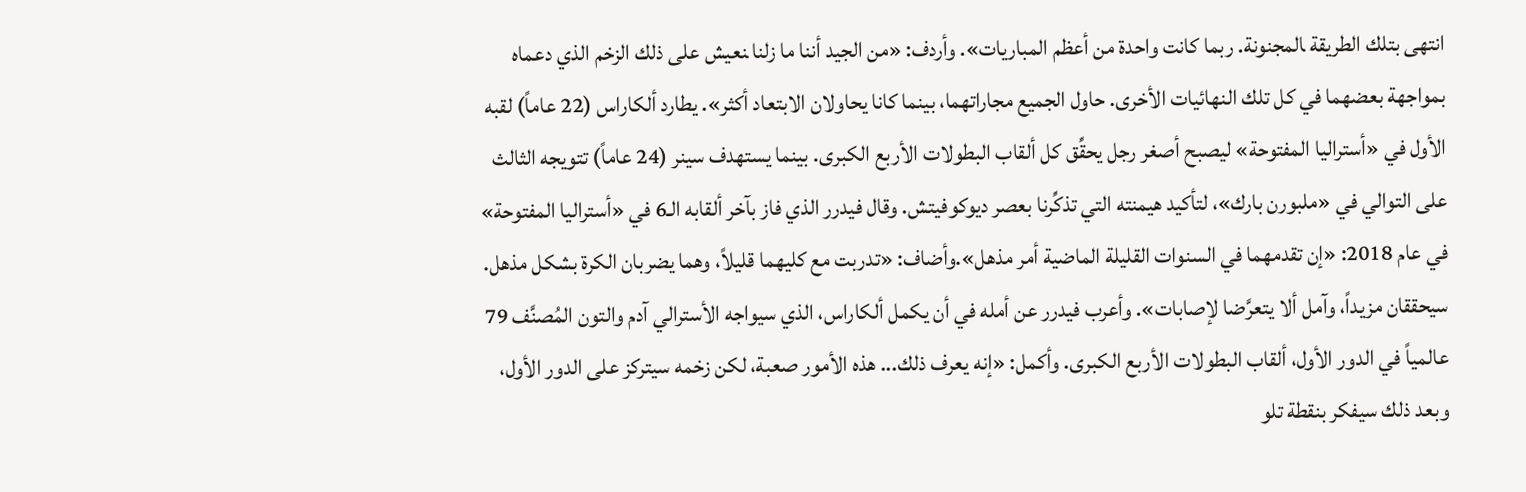انتهى بتلك الطريقة ‍المجنونة. ربما كانت واحدة من أعظم المباريات». وأردف: «من الجيد أننا ما زلنا ‍نعيش على ذلك الزخم الذي دعماه بمواجهة بعضهما في كل تلك النهائيات الأخرى. حاول الجميع مجاراتهما، بينما كانا يحاولان الابتعاد أكثر». يطارد ألكاراس (22 عاماً) لقبه الأول في «أستراليا المفتوحة» ليصبح أصغر رجل يحقِّق كل ألقاب البطولات الأربع الكبرى. بينما يستهدف سينر (24 عاماً) تتويجه الثالث على التوالي في «ملبورن بارك»، لتأكيد هيمنته التي تذكِّرنا بعصر ديوكوفيتش. وقال فيدرر الذي فاز بآخر ألقابه الـ6 في «أستراليا المفتوحة» في عام 2018: «إن تقدمهما في السنوات القليلة الماضية أمر مذهل».وأضاف: «تدربت مع كليهما قليلاً، وهما يضربان الكرة بشكل مذهل. سيحققان مزيداً، وآمل ألا يتعرَّضا لإصابات». وأعرب فيدرر عن أمله في أن يكمل ألكاراس، الذي سيواجه الأسترالي آدم والتون المُصنَّف 79 عالمياً في الدور الأول، ألقاب البطولات الأربع الكبرى. وأكمل: «إنه يعرف ذلك... هذه الأمور صعبة، لكن زخمه سيتركز على الدور الأول، وبعد ذلك سيفكر بنقطة تلو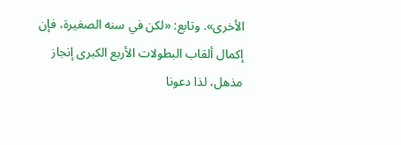الأخرى». وتابع: «لكن في سنه الصغيرة، فإن إكمال ألقاب البطولات الأربع الكبرى إنجاز مذهل، لذا دعونا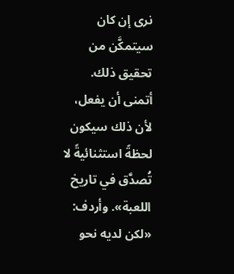نرى إن كان سيتمكَّن من تحقيق ذلك. أتمنى أن يفعل، لأن ‌ذلك سيكون لحظةً استثنائيةً لا تُصدَّق في تاريخ اللعبة». وأردف: «لكن لديه نحو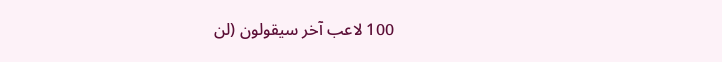100 لاعب آخر سيقولون (لن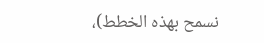نسمح بهذه الخطط)،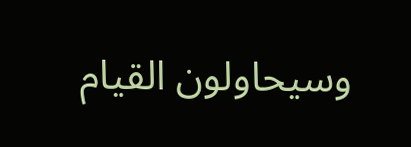وسيحاولون القيام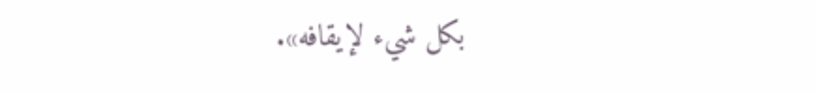بكل شيء لإيقافه».